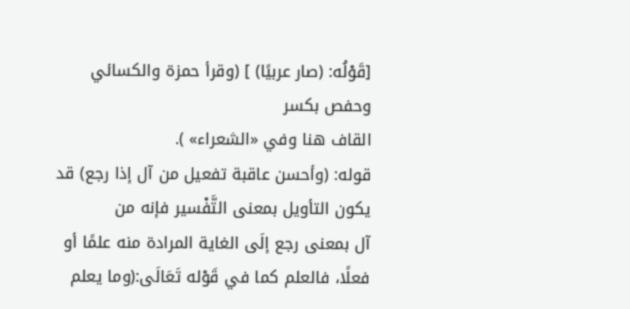[قَوْلُه: (صار عربيًا) ] (وقرأ حمزة والكسائي وحفص بكسر
القاف هنا وفي «الشعراء» ).
قوله: (وأحسن عاقبة تفعيل من آل إذا رجع) قد يكون التأويل بمعنى التَّفْسير فإنه من
آل بمعنى رجع إلَى الغاية المرادة منه علمًا أو فعلًا، فالعلم كما في قَوْله تَعَالَى:(وما يعلم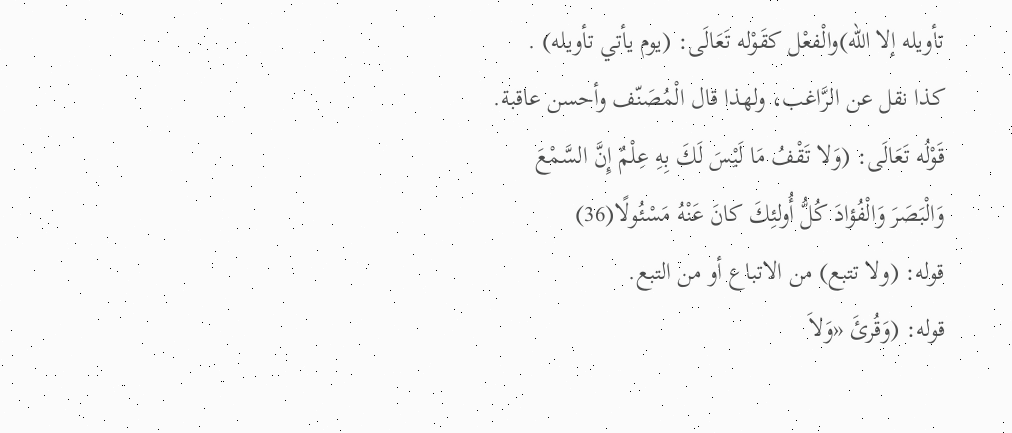تأويله إلا الله)والْفعْل كقَوْله تَعَالَى: (يوم يأتي تأويله) .
كذا نقل عن الرَّاغب، ولهذا قال الْمُصَنّف وأحسن عاقبة.
قَوْلُه تَعَالَى: (وَلا تَقْفُ مَا لَيْسَ لَكَ بِهِ عِلْمٌ إِنَّ السَّمْعَ وَالْبَصَرَ وَالْفُؤادَ كُلُّ أُولئِكَ كانَ عَنْهُ مَسْئُولًا(36)
قوله: (ولا تتبع) من الاتباع أو من التبع.
قوله: (وَقُرئَ «وَلاَ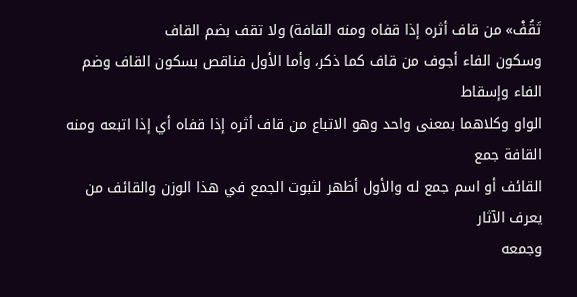تَقُفْ» من قاف أثره إذا قفاه ومنه القافة) ولا تقف بضم القاف
وسكون الفاء أجوف من قاف كما ذكر، وأما الأول فناقص بسكون القاف وضم الفاء وإسقاط
الواو وكلاهما بمعنى واحد وهو الاتباع من قاف أثره إذا قفاه أي إذا اتبعه ومنه القافة جمع
القائف أو اسم جمع له والأول أظهر لثبوت الجمع في هذا الوزن والقائف من يعرف الآثار
وجمعه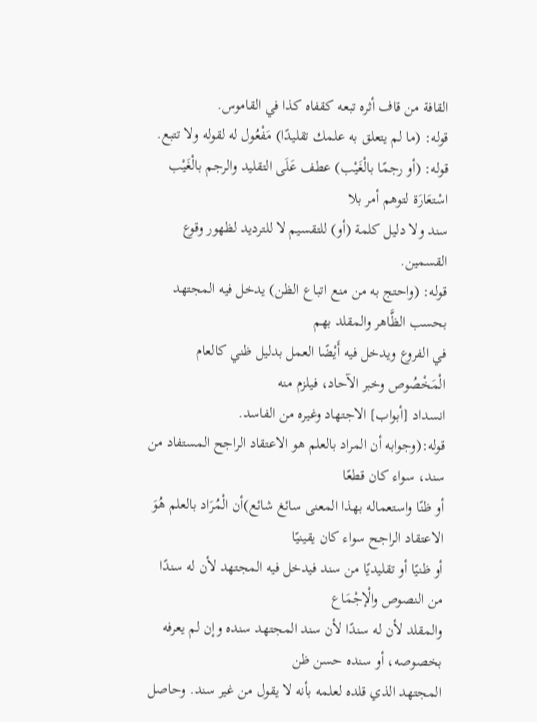القافة من قاف أثره تبعه كقفاه كذا في القاموس.
قوله: (ما لم يتعلق به علمك تقليدًا) مَفْعُول له لقوله ولا تتبع.
قوله: (أو رجمًا بالْغَيْب) عطف عَلَى التقليد والرجم بالْغَيْب اسْتعَارَة لتوهم أمر بلا
سند ولا دليل كلمة (أو) للتقسيم لا للترديد لظهور وقوع القسمين.
قوله: (واحتج به من منع اتباع الظن) يدخل فيه المجتهد بحسب الظَّاهر والمقلد بهم
في الفروع ويدخل فيه أَيْضًا العمل بدليل ظني كالعام الْمَخْصُوص وخبر الآحاد، فيلزم منه
انسداد [أبواب] الاجتهاد وغيره من الفاسد.
قوله:(وجوابه أن المراد بالعلم هو الاعتقاد الراجح المستفاد من سند، سواء كان قطعًا
أو ظنًا واستعماله بهذا المعنى سائغ شائع)أن الْمُرَاد بالعلم هُوَ الاعتقاد الراجح سواء كان يقينيًا
أو ظنيًا أو تقليديًا من سند فيدخل فيه المجتهد لأن له سندًا من النصوص والْإجْمَاع
والمقلد لأن له سندًا لأن سند المجتهد سنده وإن لم يعرفه بخصوصه، أو سنده حسن ظن
المجتهد الذي قلده لعلمه بأنه لا يقول من غير سند. وحاصل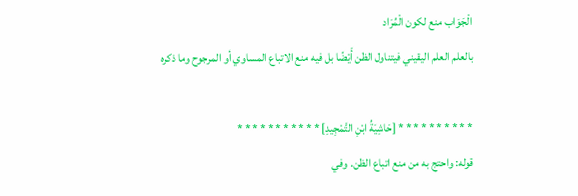الْجَوَاب منع لكون الْمُرَاد
بالعلم العلم اليقيني فيتناول الظن أَيْضًا بل فيه منع الاتباع المساوي أو المرجوح وما ذكره

* * * * * * * * * * [حَاشِيَةُ ابْنِ التَّمْجِيدِ] * * * * * * * * * * *
قوله: واحتج به من منع اتباع الظن. وفي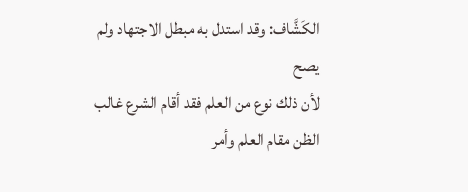الكَشَّاف: وقد استدل به مبطل الاجتهاد ولم يصح
لأن ذلك نوع من العلم فقد أقام الشرع غالب الظن مقام العلم وأمر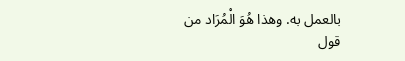بالعمل به. وهذا هُوَ الْمُرَاد من
قول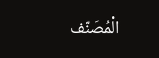الْمُصَنّف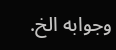وجوابه الخ.